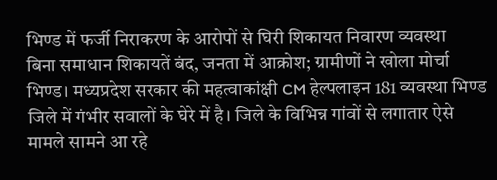भिण्ड में फर्जी निराकरण के आरोपों से घिरी शिकायत निवारण व्यवस्था
बिना समाधान शिकायतें बंद, जनता में आक्रोश; ग्रामीणों ने खोला मोर्चा
भिण्ड। मध्यप्रदेश सरकार की महत्वाकांक्षी CM हेल्पलाइन 181 व्यवस्था भिण्ड जिले में गंभीर सवालों के घेरे में है। जिले के विभिन्न गांवों से लगातार ऐसे मामले सामने आ रहे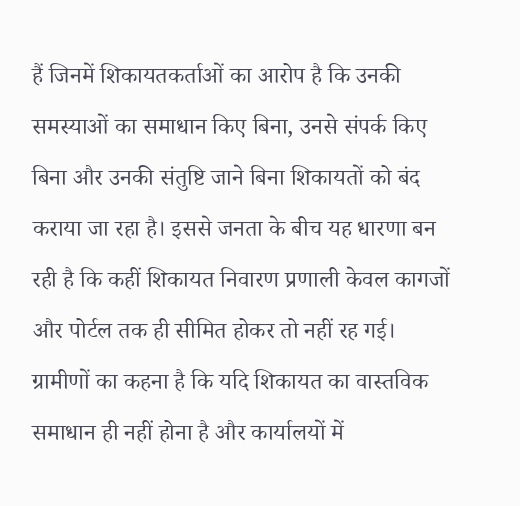हैं जिनमें शिकायतकर्ताओं का आरोप है कि उनकी समस्याओं का समाधान किए बिना, उनसे संपर्क किए बिना और उनकी संतुष्टि जाने बिना शिकायतों को बंद कराया जा रहा है। इससे जनता के बीच यह धारणा बन रही है कि कहीं शिकायत निवारण प्रणाली केवल कागजों और पोर्टल तक ही सीमित होकर तो नहीं रह गई।
ग्रामीणों का कहना है कि यदि शिकायत का वास्तविक समाधान ही नहीं होना है और कार्यालयों में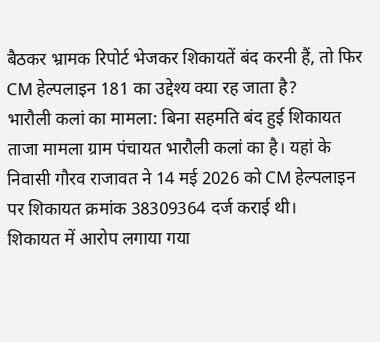बैठकर भ्रामक रिपोर्ट भेजकर शिकायतें बंद करनी हैं, तो फिर CM हेल्पलाइन 181 का उद्देश्य क्या रह जाता है?
भारौली कलां का मामला: बिना सहमति बंद हुई शिकायत
ताजा मामला ग्राम पंचायत भारौली कलां का है। यहां के निवासी गौरव राजावत ने 14 मई 2026 को CM हेल्पलाइन पर शिकायत क्रमांक 38309364 दर्ज कराई थी।
शिकायत में आरोप लगाया गया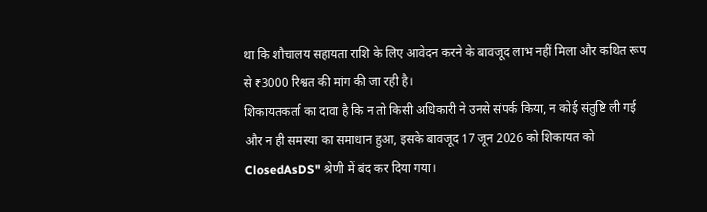था कि शौचालय सहायता राशि के लिए आवेदन करने के बावजूद लाभ नहीं मिला और कथित रूप से ₹3000 रिश्वत की मांग की जा रही है।
शिकायतकर्ता का दावा है कि न तो किसी अधिकारी ने उनसे संपर्क किया, न कोई संतुष्टि ली गई और न ही समस्या का समाधान हुआ, इसके बावजूद 17 जून 2026 को शिकायत को ClosedAsDS" श्रेणी में बंद कर दिया गया।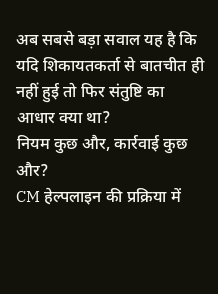अब सबसे बड़ा सवाल यह है कि यदि शिकायतकर्ता से बातचीत ही नहीं हुई तो फिर संतुष्टि का आधार क्या था?
नियम कुछ और, कार्रवाई कुछ और?
CM हेल्पलाइन की प्रक्रिया में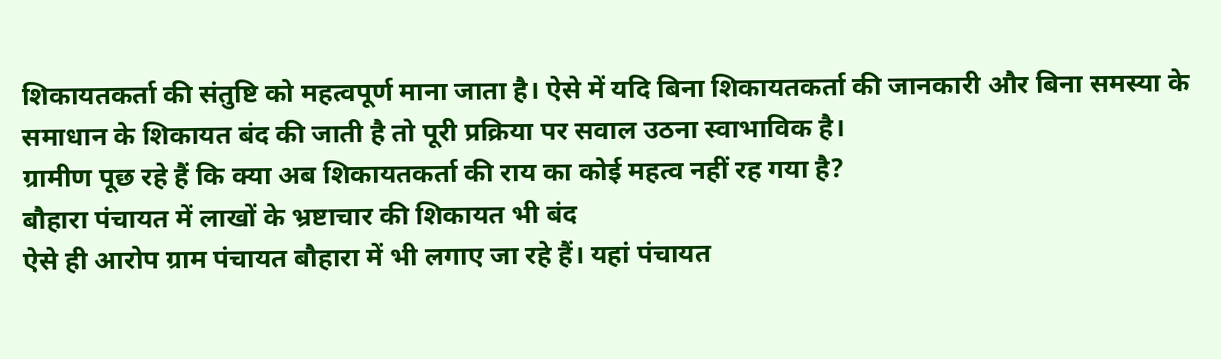शिकायतकर्ता की संतुष्टि को महत्वपूर्ण माना जाता है। ऐसे में यदि बिना शिकायतकर्ता की जानकारी और बिना समस्या के समाधान के शिकायत बंद की जाती है तो पूरी प्रक्रिया पर सवाल उठना स्वाभाविक है।
ग्रामीण पूछ रहे हैं कि क्या अब शिकायतकर्ता की राय का कोई महत्व नहीं रह गया है?
बौहारा पंचायत में लाखों के भ्रष्टाचार की शिकायत भी बंद
ऐसे ही आरोप ग्राम पंचायत बौहारा में भी लगाए जा रहे हैं। यहां पंचायत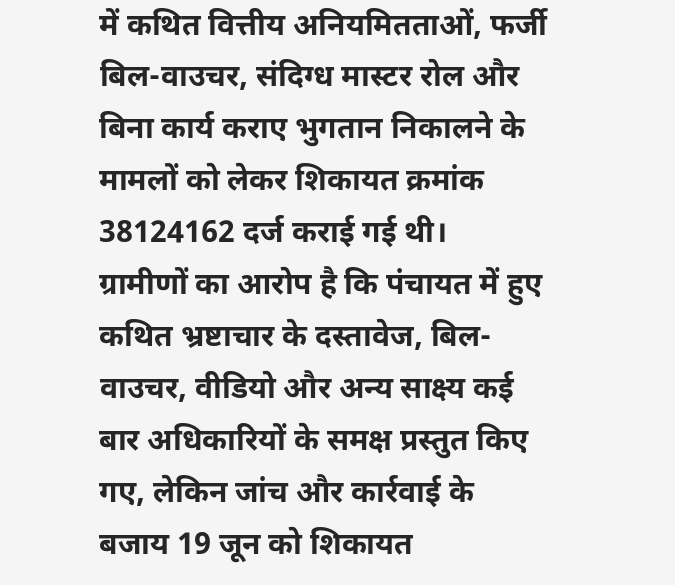में कथित वित्तीय अनियमितताओं, फर्जी बिल-वाउचर, संदिग्ध मास्टर रोल और बिना कार्य कराए भुगतान निकालने के मामलों को लेकर शिकायत क्रमांक 38124162 दर्ज कराई गई थी।
ग्रामीणों का आरोप है कि पंचायत में हुए कथित भ्रष्टाचार के दस्तावेज, बिल-वाउचर, वीडियो और अन्य साक्ष्य कई बार अधिकारियों के समक्ष प्रस्तुत किए गए, लेकिन जांच और कार्रवाई के बजाय 19 जून को शिकायत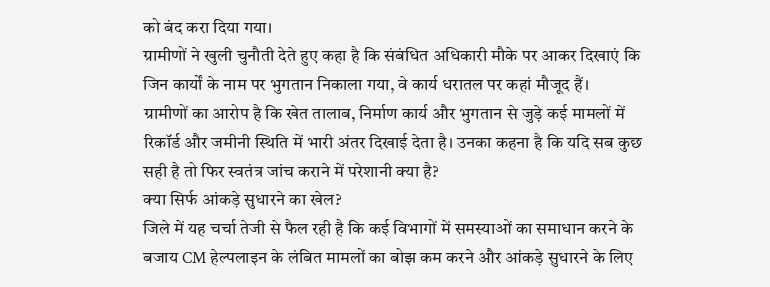को बंद करा दिया गया।
ग्रामीणों ने खुली चुनौती देते हुए कहा है कि संबंधित अधिकारी मौके पर आकर दिखाएं कि जिन कार्यों के नाम पर भुगतान निकाला गया, वे कार्य धरातल पर कहां मौजूद हैं।
ग्रामीणों का आरोप है कि खेत तालाब, निर्माण कार्य और भुगतान से जुड़े कई मामलों में रिकॉर्ड और जमीनी स्थिति में भारी अंतर दिखाई देता है। उनका कहना है कि यदि सब कुछ सही है तो फिर स्वतंत्र जांच कराने में परेशानी क्या है?
क्या सिर्फ आंकड़े सुधारने का खेल?
जिले में यह चर्चा तेजी से फैल रही है कि कई विभागों में समस्याओं का समाधान करने के बजाय CM हेल्पलाइन के लंबित मामलों का बोझ कम करने और आंकड़े सुधारने के लिए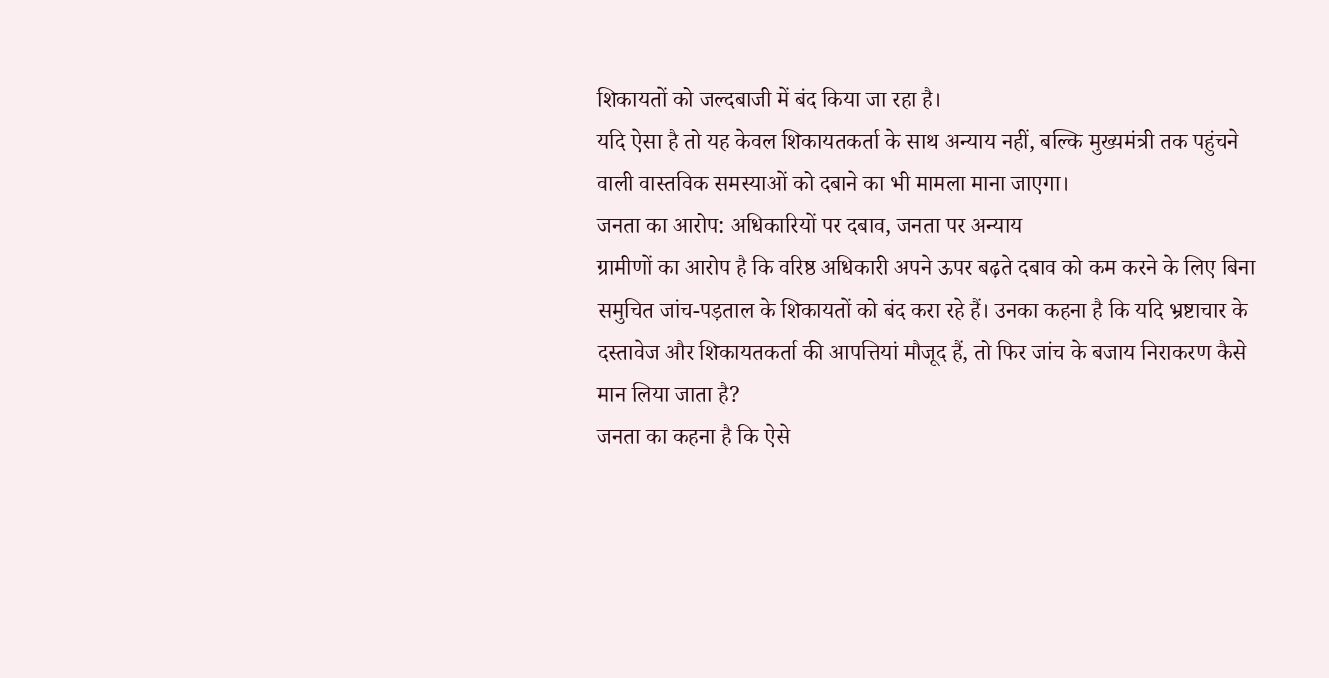शिकायतों को जल्दबाजी में बंद किया जा रहा है।
यदि ऐसा है तो यह केवल शिकायतकर्ता के साथ अन्याय नहीं, बल्कि मुख्यमंत्री तक पहुंचने वाली वास्तविक समस्याओं को दबाने का भी मामला माना जाएगा।
जनता का आरोप: अधिकारियों पर दबाव, जनता पर अन्याय
ग्रामीणों का आरोप है कि वरिष्ठ अधिकारी अपने ऊपर बढ़ते दबाव को कम करने के लिए बिना समुचित जांच-पड़ताल के शिकायतों को बंद करा रहे हैं। उनका कहना है कि यदि भ्रष्टाचार के दस्तावेज और शिकायतकर्ता की आपत्तियां मौजूद हैं, तो फिर जांच के बजाय निराकरण कैसे मान लिया जाता है?
जनता का कहना है कि ऐसे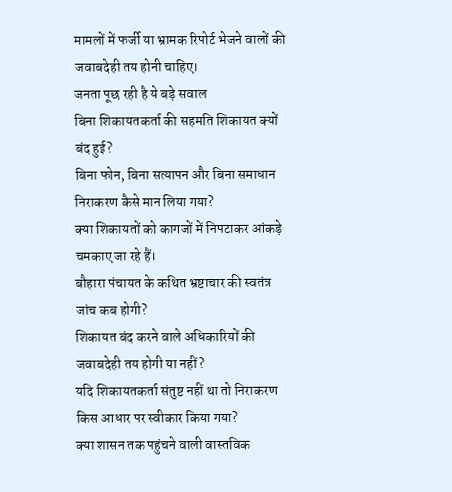मामलों में फर्जी या भ्रामक रिपोर्ट भेजने वालों की जवाबदेही तय होनी चाहिए।
जनता पूछ रही है ये बड़े सवाल
बिना शिकायतकर्ता की सहमति शिकायत क्यों बंद हुई?
बिना फोन, बिना सत्यापन और बिना समाधान निराकरण कैसे मान लिया गया?
क्या शिकायतों को कागजों में निपटाकर आंकड़े चमकाए जा रहे हैं।
बौहारा पंचायत के कथित भ्रष्टाचार की स्वतंत्र जांच कब होगी?
शिकायत बंद करने वाले अधिकारियों की जवाबदेही तय होगी या नहीं?
यदि शिकायतकर्ता संतुष्ट नहीं था तो निराकरण किस आधार पर स्वीकार किया गया?
क्या शासन तक पहुंचने वाली वास्तविक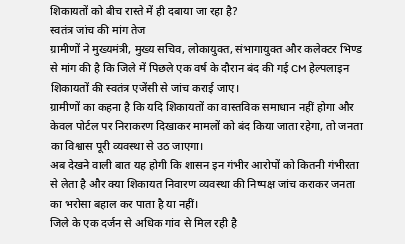शिकायतों को बीच रास्ते में ही दबाया जा रहा है?
स्वतंत्र जांच की मांग तेज
ग्रामीणों ने मुख्यमंत्री, मुख्य सचिव, लोकायुक्त, संभागायुक्त और कलेक्टर भिण्ड से मांग की है कि जिले में पिछले एक वर्ष के दौरान बंद की गई CM हेल्पलाइन शिकायतों की स्वतंत्र एजेंसी से जांच कराई जाए।
ग्रामीणों का कहना है कि यदि शिकायतों का वास्तविक समाधान नहीं होगा और केवल पोर्टल पर निराकरण दिखाकर मामलों को बंद किया जाता रहेगा, तो जनता का विश्वास पूरी व्यवस्था से उठ जाएगा।
अब देखने वाली बात यह होगी कि शासन इन गंभीर आरोपों को कितनी गंभीरता से लेता है और क्या शिकायत निवारण व्यवस्था की निष्पक्ष जांच कराकर जनता का भरोसा बहाल कर पाता है या नहीं।
जिले के एक दर्जन से अधिक गांव से मिल रही है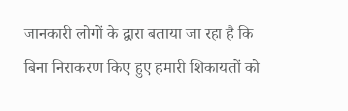जानकारी लोगों के द्वारा बताया जा रहा है कि बिना निराकरण किए हुए हमारी शिकायतों को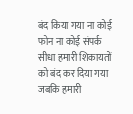बंद किया गया ना कोई फोन ना कोई संपर्क सीधा हमारी शिकायतों को बंद कर दिया गया जबकि हमारी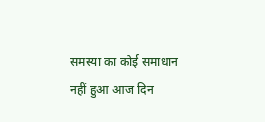समस्या का कोई समाधान नहीं हुआ आज दिन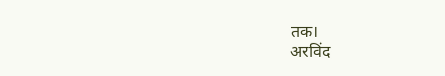तक।
अरविंद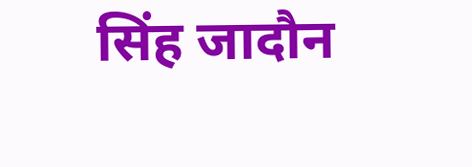सिंह जादौन